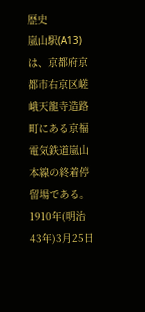歴史
嵐山駅(A13)は、京都府京都市右京区嵯峨天龍寺造路町にある京福電気鉄道嵐山本線の終着停留場である。1910年(明治43年)3月25日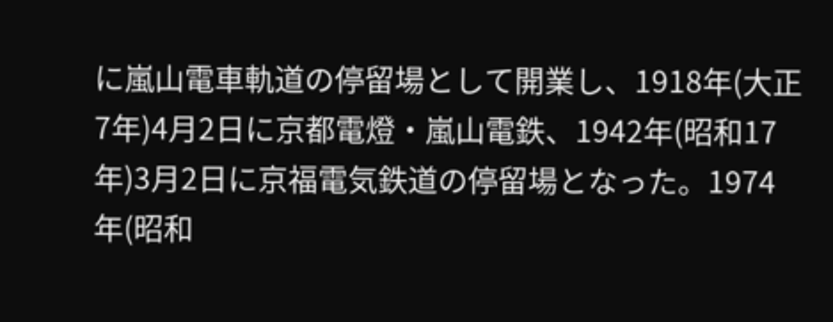に嵐山電車軌道の停留場として開業し、1918年(大正7年)4月2日に京都電燈・嵐山電鉄、1942年(昭和17年)3月2日に京福電気鉄道の停留場となった。1974年(昭和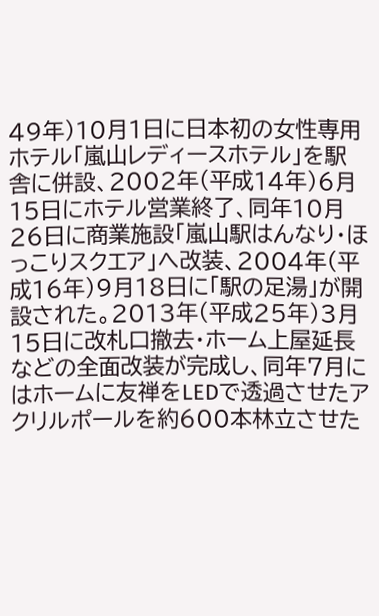49年)10月1日に日本初の女性専用ホテル「嵐山レディースホテル」を駅舎に併設、2002年(平成14年)6月15日にホテル営業終了、同年10月26日に商業施設「嵐山駅はんなり・ほっこりスクエア」へ改装、2004年(平成16年)9月18日に「駅の足湯」が開設された。2013年(平成25年)3月15日に改札口撤去・ホーム上屋延長などの全面改装が完成し、同年7月にはホームに友禅をLEDで透過させたアクリルポールを約600本林立させた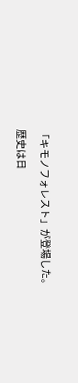「キモノフォレスト」が登場した。
歴史は日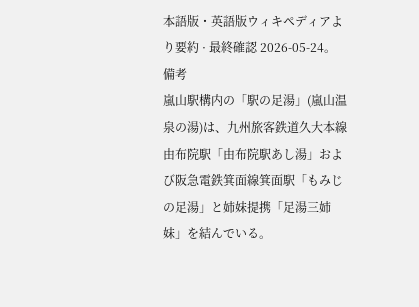本語版・英語版ウィキペディアより要約 · 最終確認 2026-05-24。
備考
嵐山駅構内の「駅の足湯」(嵐山温泉の湯)は、九州旅客鉄道久大本線由布院駅「由布院駅あし湯」および阪急電鉄箕面線箕面駅「もみじの足湯」と姉妹提携「足湯三姉妹」を結んでいる。